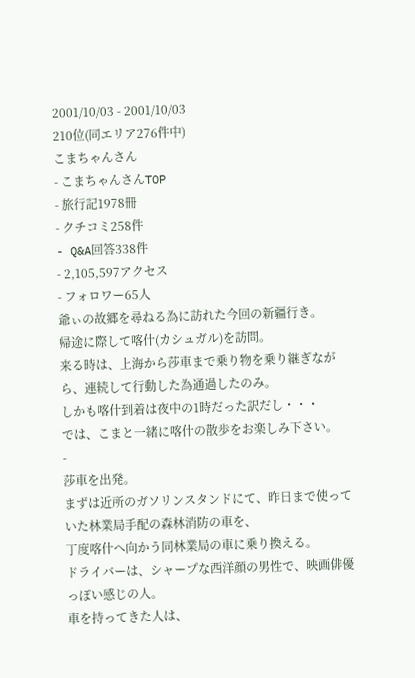2001/10/03 - 2001/10/03
210位(同エリア276件中)
こまちゃんさん
- こまちゃんさんTOP
- 旅行記1978冊
- クチコミ258件
- Q&A回答338件
- 2,105,597アクセス
- フォロワー65人
爺ぃの故郷を尋ねる為に訪れた今回の新疆行き。
帰途に際して喀什(カシュガル)を訪問。
来る時は、上海から莎車まで乗り物を乗り継ぎながら、連続して行動した為通過したのみ。
しかも喀什到着は夜中の1時だった訳だし・・・
では、こまと一緒に喀什の散歩をお楽しみ下さい。
-
莎車を出発。
まずは近所のガソリンスタンドにて、昨日まで使っていた林業局手配の森林消防の車を、
丁度喀什へ向かう同林業局の車に乗り換える。
ドライバーは、シャープな西洋顔の男性で、映画俳優っぽい感じの人。
車を持ってきた人は、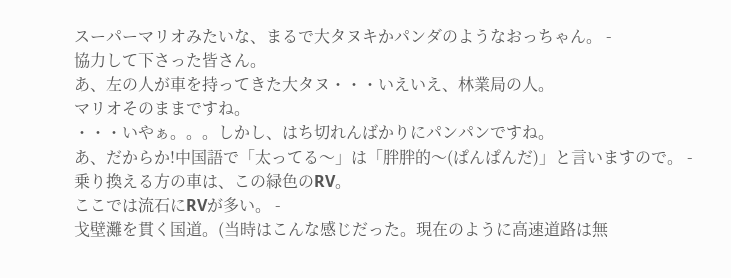スーパーマリオみたいな、まるで大タヌキかパンダのようなおっちゃん。 -
協力して下さった皆さん。
あ、左の人が車を持ってきた大タヌ・・・いえいえ、林業局の人。
マリオそのままですね。
・・・いやぁ。。。しかし、はち切れんばかりにパンパンですね。
あ、だからか!中国語で「太ってる〜」は「胖胖的〜(ぱんぱんだ)」と言いますので。 -
乗り換える方の車は、この緑色のRV。
ここでは流石にRVが多い。 -
戈壁灘を貫く国道。(当時はこんな感じだった。現在のように高速道路は無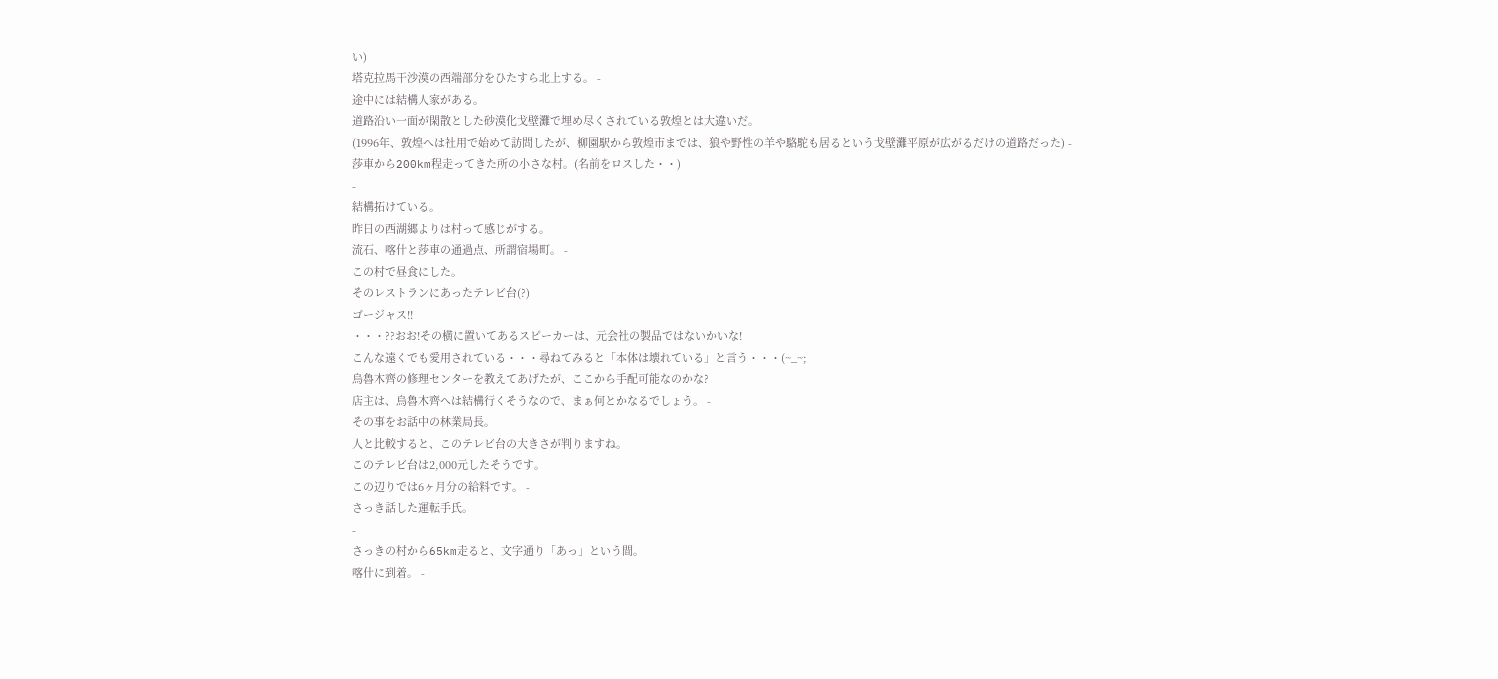い)
塔克拉馬干沙漠の西端部分をひたすら北上する。 -
途中には結構人家がある。
道路沿い一面が閑散とした砂漠化戈壁灘で埋め尽くされている敦煌とは大違いだ。
(1996年、敦煌へは社用で始めて訪問したが、柳園駅から敦煌市までは、狼や野性の羊や駱駝も居るという戈壁灘平原が広がるだけの道路だった) -
莎車から200km程走ってきた所の小さな村。(名前をロスした・・)
-
結構拓けている。
昨日の西湖郷よりは村って感じがする。
流石、喀什と莎車の通過点、所謂宿場町。 -
この村で昼食にした。
そのレストランにあったテレビ台(?)
ゴージャス!!
・・・??おお!その横に置いてあるスピーカーは、元会社の製品ではないかいな!
こんな遠くでも愛用されている・・・尋ねてみると「本体は壊れている」と言う・・・(~_~;
烏魯木齊の修理センターを教えてあげたが、ここから手配可能なのかな?
店主は、烏魯木齊へは結構行くそうなので、まぁ何とかなるでしょう。 -
その事をお話中の林業局長。
人と比較すると、このテレビ台の大きさが判りますね。
このテレビ台は2,000元したそうです。
この辺りでは6ヶ月分の給料です。 -
さっき話した運転手氏。
-
さっきの村から65km走ると、文字通り「あっ」という間。
喀什に到着。 -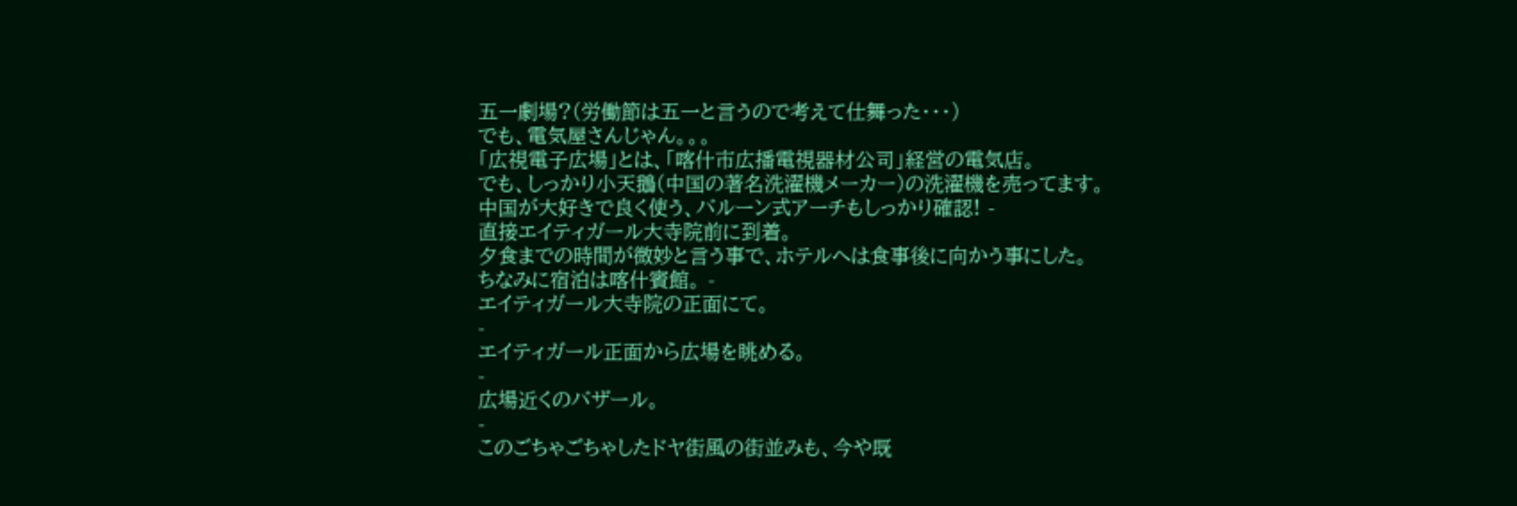五一劇場?(労働節は五一と言うので考えて仕舞った・・・)
でも、電気屋さんじゃん。。。
「広視電子広場」とは、「喀什市広播電視器材公司」経営の電気店。
でも、しっかり小天鵝(中国の著名洗濯機メーカー)の洗濯機を売ってます。
中国が大好きで良く使う、バルーン式アーチもしっかり確認! -
直接エイティガール大寺院前に到着。
夕食までの時間が微妙と言う事で、ホテルへは食事後に向かう事にした。
ちなみに宿泊は喀什賓館。 -
エイティガール大寺院の正面にて。
-
エイティガール正面から広場を眺める。
-
広場近くのバザール。
-
このごちゃごちゃしたドヤ街風の街並みも、今や既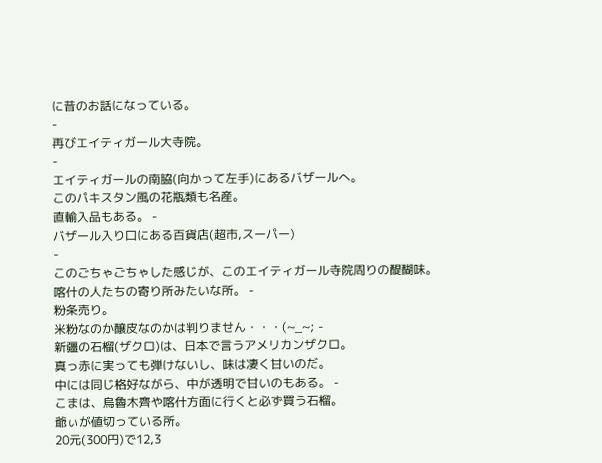に昔のお話になっている。
-
再びエイティガール大寺院。
-
エイティガールの南脇(向かって左手)にあるバザールへ。
このパキスタン風の花瓶類も名産。
直輸入品もある。 -
バザール入り口にある百貨店(超市,スーパー)
-
このごちゃごちゃした感じが、このエイティガール寺院周りの醍醐味。
喀什の人たちの寄り所みたいな所。 -
粉条売り。
米粉なのか醸皮なのかは判りません・・・(~_~; -
新疆の石榴(ザクロ)は、日本で言うアメリカンザクロ。
真っ赤に実っても弾けないし、味は凄く甘いのだ。
中には同じ格好ながら、中が透明で甘いのもある。 -
こまは、烏魯木齊や喀什方面に行くと必ず買う石榴。
爺ぃが値切っている所。
20元(300円)で12,3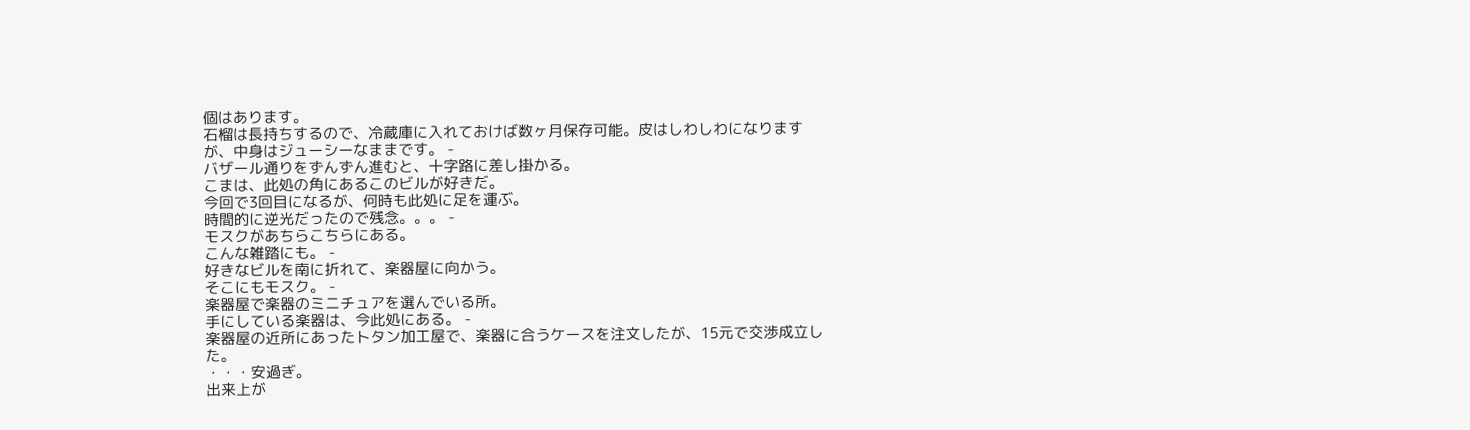個はあります。
石榴は長持ちするので、冷蔵庫に入れておけば数ヶ月保存可能。皮はしわしわになりますが、中身はジューシーなままです。 -
バザール通りをずんずん進むと、十字路に差し掛かる。
こまは、此処の角にあるこのビルが好きだ。
今回で3回目になるが、何時も此処に足を運ぶ。
時間的に逆光だったので残念。。。 -
モスクがあちらこちらにある。
こんな雑踏にも。 -
好きなビルを南に折れて、楽器屋に向かう。
そこにもモスク。 -
楽器屋で楽器のミニチュアを選んでいる所。
手にしている楽器は、今此処にある。 -
楽器屋の近所にあったトタン加工屋で、楽器に合うケースを注文したが、15元で交渉成立した。
・・・安過ぎ。
出来上が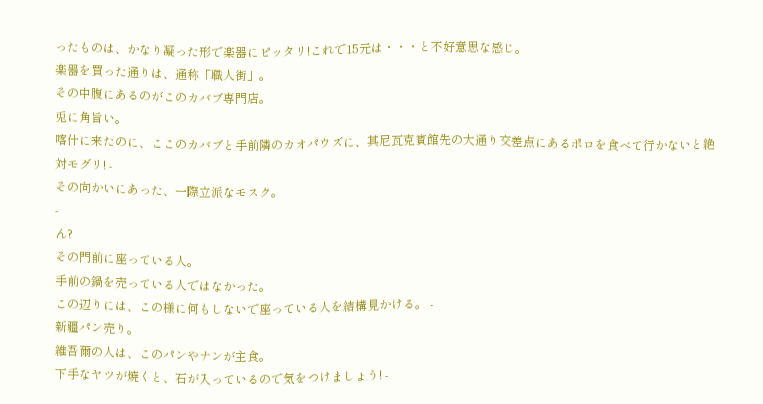ったものは、かなり凝った形で楽器にピッタリ!これで15元は・・・と不好意思な感じ。
楽器を買った通りは、通称「職人街」。
その中腹にあるのがこのカバブ専門店。
兎に角旨い。
喀什に来たのに、ここのカバブと手前隣のカオパウズに、其尼瓦克賓館先の大通り交差点にあるポロを食べて行かないと絶対モグリ! -
その向かいにあった、一際立派なモスク。
-
ん?
その門前に座っている人。
手前の鍋を売っている人ではなかった。
この辺りには、この様に何もしないで座っている人を結構見かける。 -
新疆パン売り。
維吾爾の人は、このパンやナンが主食。
下手なヤツが焼くと、石が入っているので気をつけましょう! -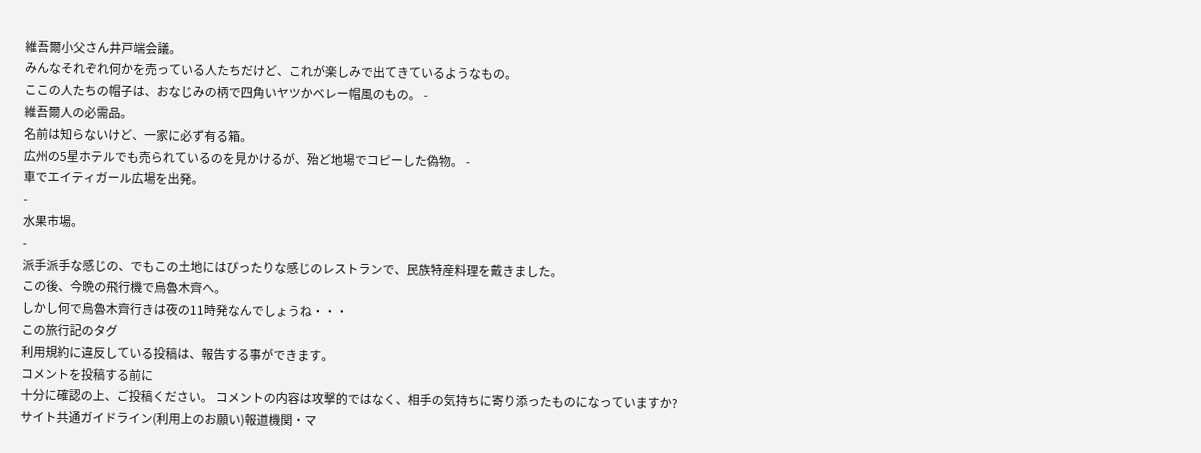維吾爾小父さん井戸端会議。
みんなそれぞれ何かを売っている人たちだけど、これが楽しみで出てきているようなもの。
ここの人たちの帽子は、おなじみの柄で四角いヤツかベレー帽風のもの。 -
維吾爾人の必需品。
名前は知らないけど、一家に必ず有る箱。
広州の5星ホテルでも売られているのを見かけるが、殆ど地場でコピーした偽物。 -
車でエイティガール広場を出発。
-
水果市場。
-
派手派手な感じの、でもこの土地にはぴったりな感じのレストランで、民族特産料理を戴きました。
この後、今晩の飛行機で烏魯木齊へ。
しかし何で烏魯木齊行きは夜の11時発なんでしょうね・・・
この旅行記のタグ
利用規約に違反している投稿は、報告する事ができます。
コメントを投稿する前に
十分に確認の上、ご投稿ください。 コメントの内容は攻撃的ではなく、相手の気持ちに寄り添ったものになっていますか?
サイト共通ガイドライン(利用上のお願い)報道機関・マ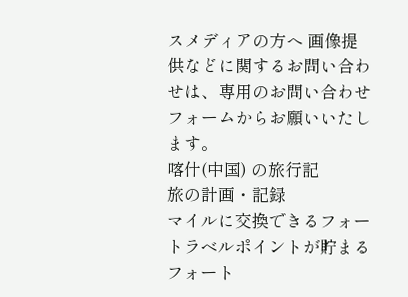スメディアの方へ 画像提供などに関するお問い合わせは、専用のお問い合わせフォームからお願いいたします。
喀什(中国) の旅行記
旅の計画・記録
マイルに交換できるフォートラベルポイントが貯まる
フォート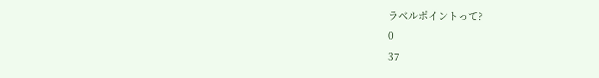ラベルポイントって?
0
37